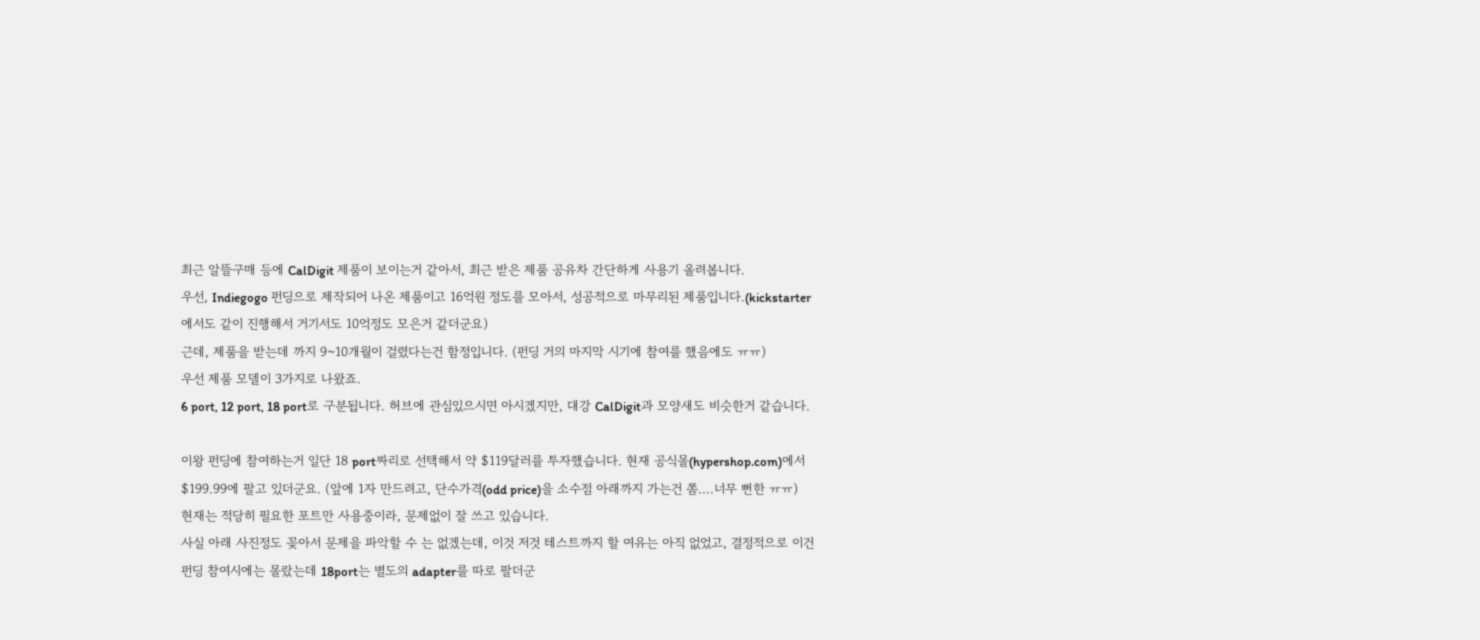최근 알뜰구매 등에 CalDigit 제품이 보이는거 같아서, 최근 받은 제품 공유차 간단하게 사용기 올려봅니다.
우선, Indiegogo 펀딩으로 제작되어 나온 제품이고 16억원 정도를 모아서, 성공적으로 마무리된 제품입니다.(kickstarter에서도 같이 진행해서 거기서도 10억정도 모은거 같더군요)
근데, 제품을 받는데 까지 9~10개월이 걸렸다는건 함정입니다. (펀딩 거의 마지막 시기에 참여를 했음에도 ㅠㅠ)
우선 제품 모델이 3가지로 나왔죠.
6 port, 12 port, 18 port로 구분됩니다. 허브에 관심있으시면 아시겠지만, 대강 CalDigit과 모양새도 비슷한거 같습니다.

이왕 펀딩에 참여하는거 일단 18 port짜리로 선택해서 약 $119달러를 투자했습니다. 현재 공식몰(hypershop.com)에서 $199.99에 팔고 있더군요. (앞에 1자 만드려고, 단수가격(odd price)을 소수점 아래까지 가는건 쫌....너무 뻔한 ㅠㅠ)
현재는 적당히 필요한 포트만 사용중이라, 문제없이 잘 쓰고 있습니다.
사실 아래 사진정도 꽂아서 문제을 파악할 수 는 없겠는데, 이것 저것 테스트까지 할 여유는 아직 없었고, 결정적으로 이건 펀딩 참여시에는 몰랐는데 18port는 별도의 adapter를 따로 팔더군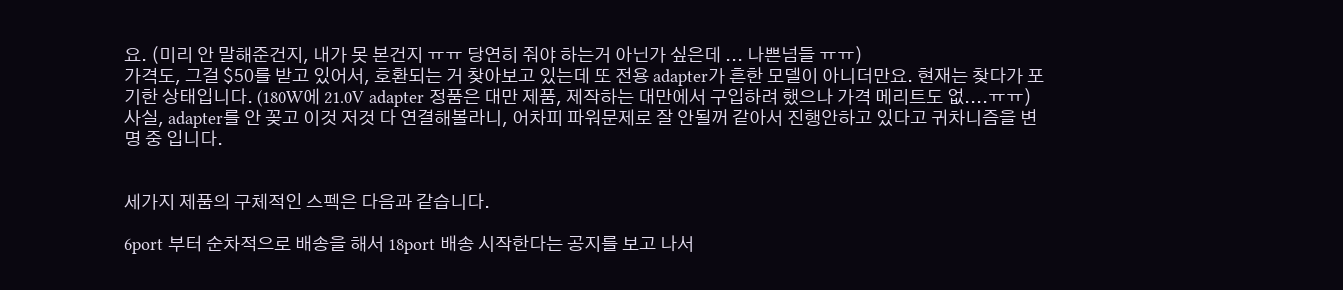요. (미리 안 말해준건지, 내가 못 본건지 ㅠㅠ 당연히 줘야 하는거 아닌가 싶은데 ... 나쁜넘들 ㅠㅠ)
가격도, 그걸 $50를 받고 있어서, 호환되는 거 찾아보고 있는데 또 전용 adapter가 흔한 모델이 아니더만요. 현재는 찾다가 포기한 상태입니다. (180W에 21.0V adapter 정품은 대만 제품, 제작하는 대만에서 구입하려 했으나 가격 메리트도 없....ㅠㅠ)
사실, adapter를 안 꽂고 이것 저것 다 연결해볼라니, 어차피 파워문제로 잘 안될꺼 같아서 진행안하고 있다고 귀차니즘을 변명 중 입니다.


세가지 제품의 구체적인 스펙은 다음과 같습니다.

6port 부터 순차적으로 배송을 해서 18port 배송 시작한다는 공지를 보고 나서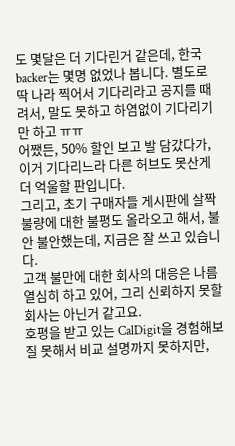도 몇달은 더 기다린거 같은데, 한국 backer는 몇명 없었나 봅니다. 별도로 딱 나라 찍어서 기다리라고 공지를 때려서, 말도 못하고 하염없이 기다리기만 하고 ㅠㅠ
어쨌든, 50% 할인 보고 발 담갔다가,이거 기다리느라 다른 허브도 못산게 더 억울할 판입니다.
그리고, 초기 구매자들 게시판에 살짝 불량에 대한 불평도 올라오고 해서, 불안 불안했는데, 지금은 잘 쓰고 있습니다.
고객 불만에 대한 회사의 대응은 나름 열심히 하고 있어, 그리 신뢰하지 못할 회사는 아닌거 같고요.
호평을 받고 있는 CalDigit을 경험해보질 못해서 비교 설명까지 못하지만,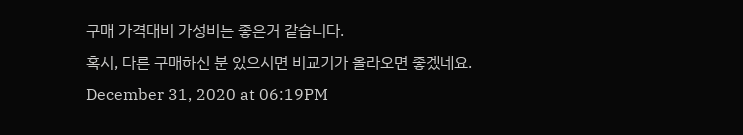구매 가격대비 가성비는 좋은거 같습니다.
혹시, 다른 구매하신 분 있으시면 비교기가 올라오면 좋겠네요.
December 31, 2020 at 06:19PM